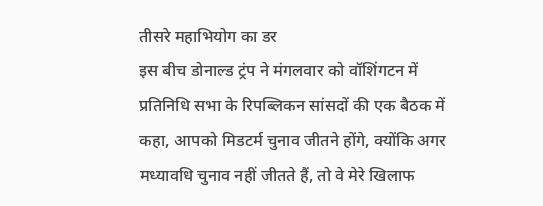तीसरे महाभियोग का डर
इस बीच डोनाल्ड ट्रंप ने मंगलवार को वॉशिंगटन में प्रतिनिधि सभा के रिपब्लिकन सांसदों की एक बैठक में कहा, आपको मिडटर्म चुनाव जीतने होंगे, क्योंकि अगर मध्यावधि चुनाव नहीं जीतते हैं, तो वे मेरे खिलाफ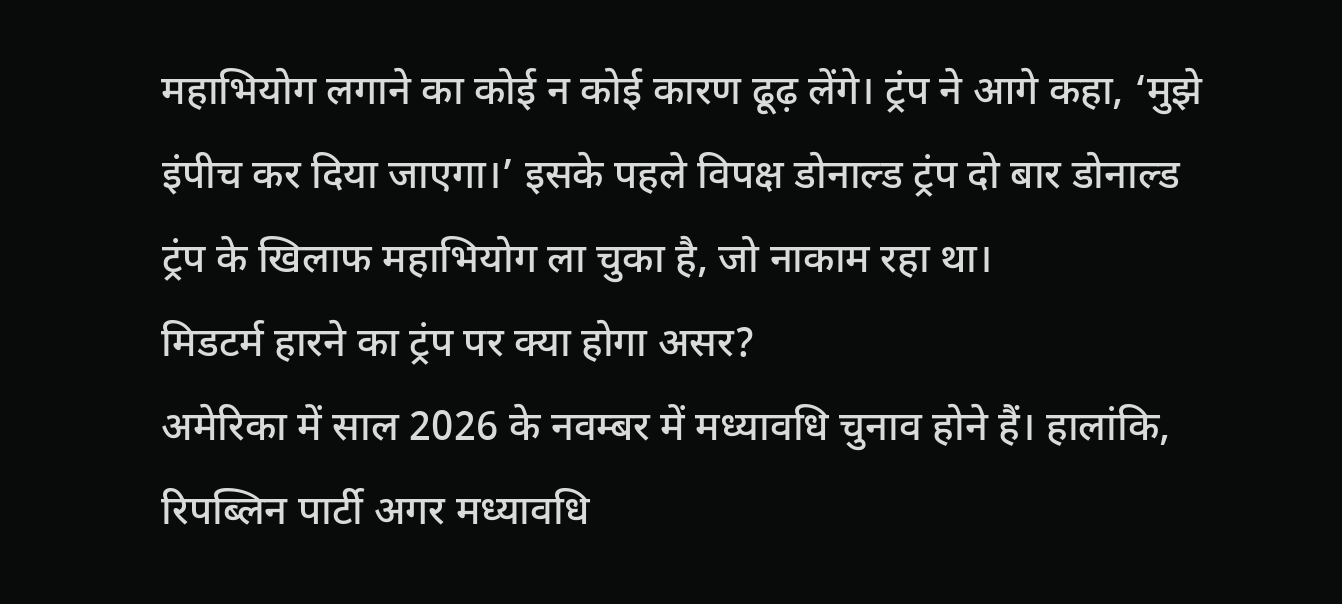महाभियोग लगाने का कोई न कोई कारण ढूढ़ लेंगे। ट्रंप ने आगे कहा, ‘मुझे इंपीच कर दिया जाएगा।’ इसके पहले विपक्ष डोनाल्ड ट्रंप दो बार डोनाल्ड ट्रंप के खिलाफ महाभियोग ला चुका है, जो नाकाम रहा था।
मिडटर्म हारने का ट्रंप पर क्या होगा असर?
अमेरिका में साल 2026 के नवम्बर में मध्यावधि चुनाव होने हैं। हालांकि, रिपब्लिन पार्टी अगर मध्यावधि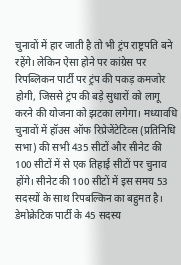चुनावों में हार जाती है तो भी ट्रंप राष्ट्रपति बने रहेंगे। लेकिन ऐसा होने पर कांग्रेस पर रिपब्लिकन पार्टी पर ट्रंप की पकड़ कमजोर होगी, जिससे ट्रंप की बड़े सुधारों को लागू करने की योजना को झटका लगेगा। मध्यावधि चुनावों में हॉउस ऑफ रिप्रेजेंटेटिव्स (प्रतिनिधि सभा) की सभी 435 सीटों और सीनेट की 100 सीटों में से एक तिहाई सीटों पर चुनाव होंगे। सीनेट की 100 सीटों में इस समय 53 सदस्यों के साथ रिपबल्किन का बहुमत है। डेमोक्रेटिक पार्टी के 45 सदस्य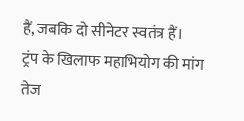हैं, जबकि दो सीनेटर स्वतंत्र हैं।
ट्रंप के खिलाफ महाभियोग की मांग तेज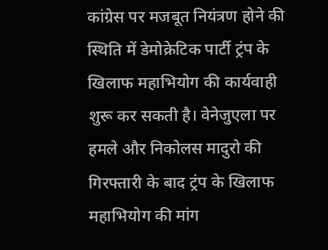कांग्रेस पर मजबूत नियंत्रण होने की स्थिति में डेमोक्रेटिक पार्टी ट्रंप के खिलाफ महाभियोग की कार्यवाही शुरू कर सकती है। वेनेजुएला पर हमले और निकोलस मादुरो की गिरफ्तारी के बाद ट्रंप के खिलाफ महाभियोग की मांग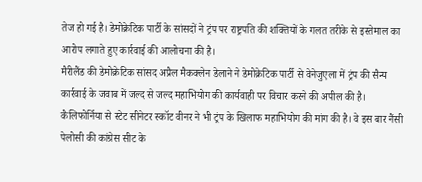तेज हो गई है। डेमोक्रेटिक पार्टी के सांसदों ने ट्रंप पर राष्ट्रपति की शक्तियों के गलत तरीके से इस्तेमाल का आरोप लगाते हुए कार्रवाई की आलोचना की है।
मैरीलैंड की डेमोक्रेटिक सांसद अप्रैल मैकक्लेन डेलाने ने डेमोक्रेटिक पार्टी से वेनेजुएला में ट्रंप की सैन्य कार्रवाई के जवाब में जल्द से जल्द महाभियोग की कार्यवाही पर विचार करने की अपील की है। कैलिफोर्निया से स्टेट सीनेटर स्कॉट वीनर ने भी ट्रंप के खिलाफ महाभियोग की मांग की है। वे इस बार नैंसी पेलोसी की कांग्रेस सीट के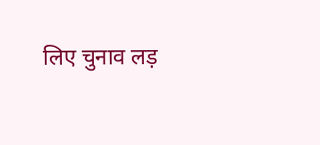लिए चुनाव लड़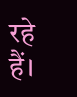रहे हैं।